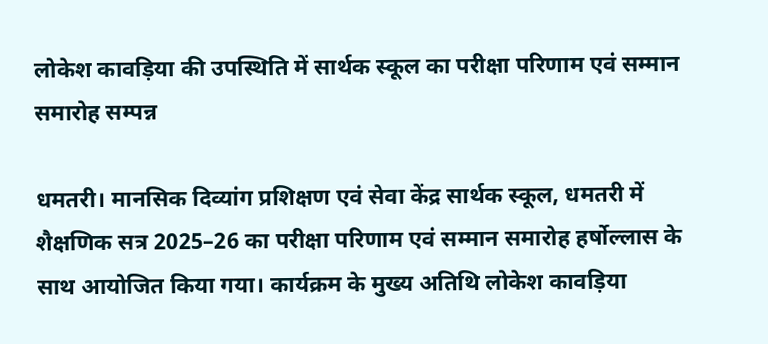लोकेश कावड़िया की उपस्थिति में सार्थक स्कूल का परीक्षा परिणाम एवं सम्मान समारोह सम्पन्न

धमतरी। मानसिक दिव्यांग प्रशिक्षण एवं सेवा केंद्र सार्थक स्कूल, धमतरी में शैक्षणिक सत्र 2025–26 का परीक्षा परिणाम एवं सम्मान समारोह हर्षोल्लास के साथ आयोजित किया गया। कार्यक्रम के मुख्य अतिथि लोकेश कावड़िया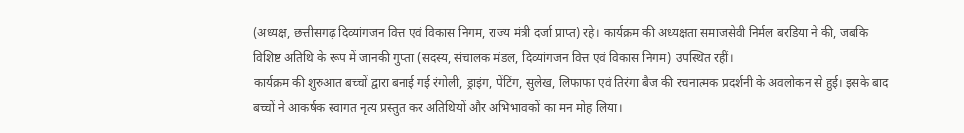(अध्यक्ष, छत्तीसगढ़ दिव्यांगजन वित्त एवं विकास निगम, राज्य मंत्री दर्जा प्राप्त) रहे। कार्यक्रम की अध्यक्षता समाजसेवी निर्मल बरडिया ने की, जबकि विशिष्ट अतिथि के रूप में जानकी गुप्ता (सदस्य, संचालक मंडल, दिव्यांगजन वित्त एवं विकास निगम) उपस्थित रहीं।
कार्यक्रम की शुरुआत बच्चों द्वारा बनाई गई रंगोली, ड्राइंग, पेंटिंग, सुलेख, लिफाफा एवं तिरंगा बैज की रचनात्मक प्रदर्शनी के अवलोकन से हुई। इसके बाद बच्चों ने आकर्षक स्वागत नृत्य प्रस्तुत कर अतिथियों और अभिभावकों का मन मोह लिया।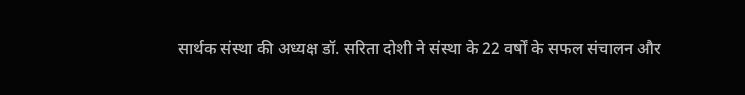सार्थक संस्था की अध्यक्ष डॉ. सरिता दोशी ने संस्था के 22 वर्षों के सफल संचालन और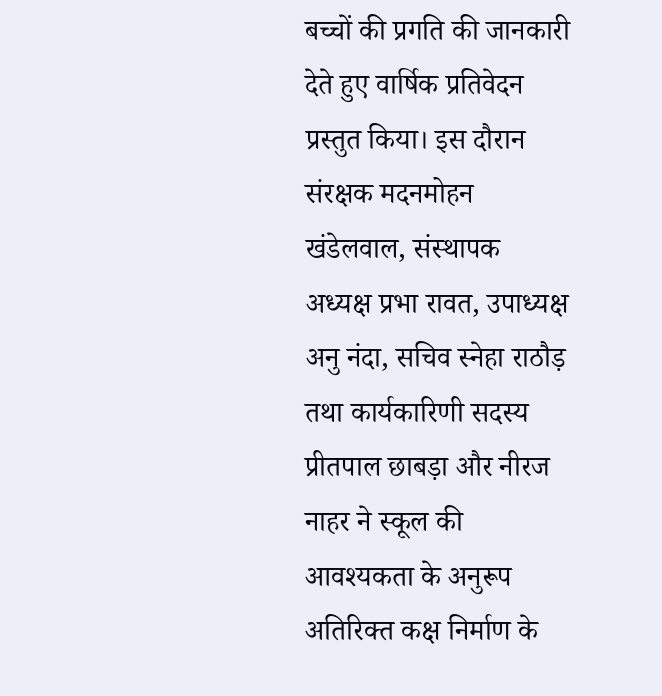बच्चों की प्रगति की जानकारी देते हुए वार्षिक प्रतिवेदन प्रस्तुत किया। इस दौरान संरक्षक मदनमोहन खंडेलवाल, संस्थापक अध्यक्ष प्रभा रावत, उपाध्यक्ष अनु नंदा, सचिव स्नेहा राठौड़ तथा कार्यकारिणी सदस्य प्रीतपाल छाबड़ा और नीरज नाहर ने स्कूल की आवश्यकता के अनुरूप अतिरिक्त कक्ष निर्माण के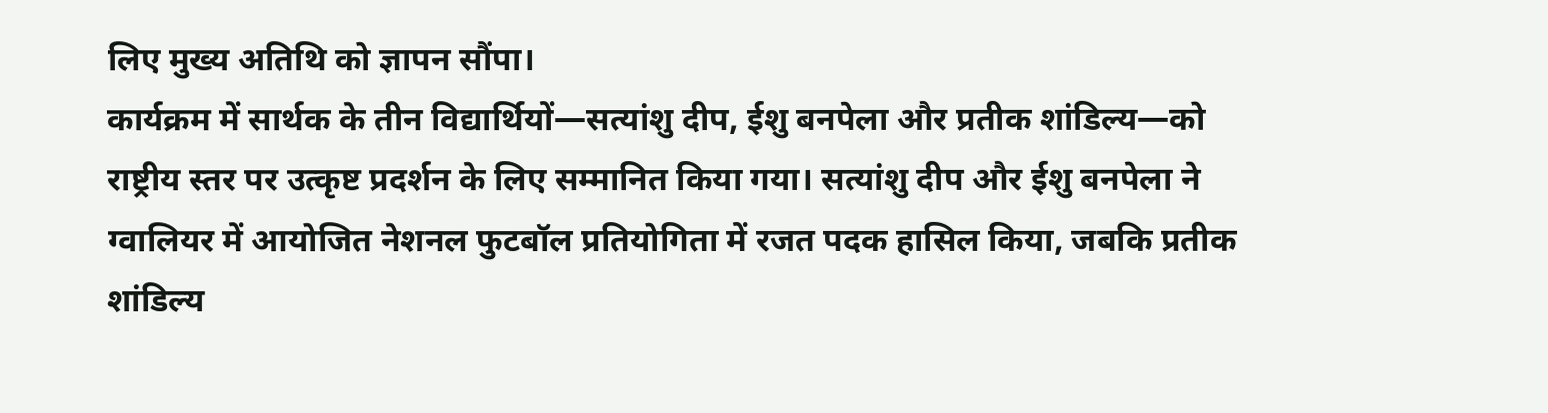लिए मुख्य अतिथि को ज्ञापन सौंपा।
कार्यक्रम में सार्थक के तीन विद्यार्थियों—सत्यांशु दीप, ईशु बनपेला और प्रतीक शांडिल्य—को राष्ट्रीय स्तर पर उत्कृष्ट प्रदर्शन के लिए सम्मानित किया गया। सत्यांशु दीप और ईशु बनपेला ने ग्वालियर में आयोजित नेशनल फुटबॉल प्रतियोगिता में रजत पदक हासिल किया, जबकि प्रतीक शांडिल्य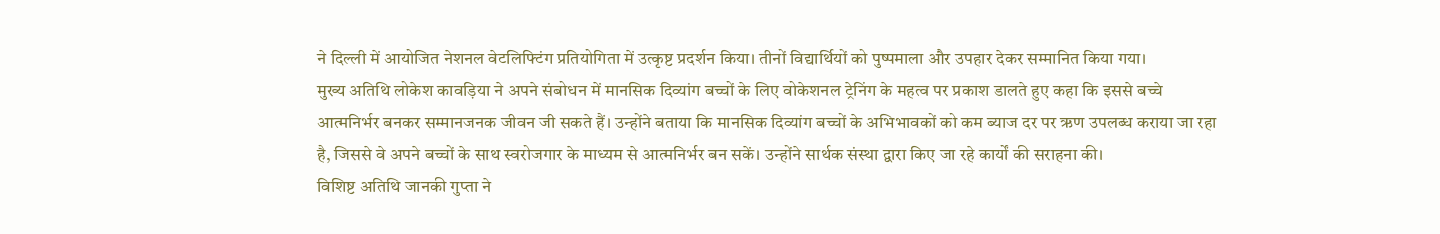ने दिल्ली में आयोजित नेशनल वेटलिफ्टिंग प्रतियोगिता में उत्कृष्ट प्रदर्शन किया। तीनों विद्यार्थियों को पुष्पमाला और उपहार देकर सम्मानित किया गया।
मुख्य अतिथि लोकेश कावड़िया ने अपने संबोधन में मानसिक दिव्यांग बच्चों के लिए वोकेशनल ट्रेनिंग के महत्व पर प्रकाश डालते हुए कहा कि इससे बच्चे आत्मनिर्भर बनकर सम्मानजनक जीवन जी सकते हैं। उन्होंने बताया कि मानसिक दिव्यांग बच्चों के अभिभावकों को कम ब्याज दर पर ऋण उपलब्ध कराया जा रहा है, जिससे वे अपने बच्चों के साथ स्वरोजगार के माध्यम से आत्मनिर्भर बन सकें। उन्होंने सार्थक संस्था द्वारा किए जा रहे कार्यों की सराहना की।
विशिष्ट अतिथि जानकी गुप्ता ने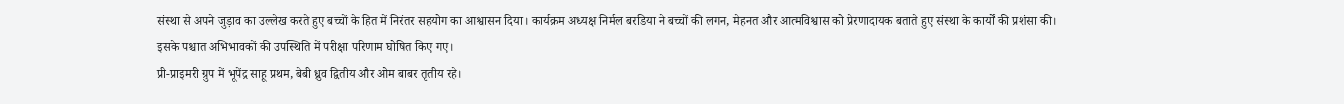संस्था से अपने जुड़ाव का उल्लेख करते हुए बच्चों के हित में निरंतर सहयोग का आश्वासन दिया। कार्यक्रम अध्यक्ष निर्मल बरडिया ने बच्चों की लगन, मेहनत और आत्मविश्वास को प्रेरणादायक बताते हुए संस्था के कार्यों की प्रशंसा की।
इसके पश्चात अभिभावकों की उपस्थिति में परीक्षा परिणाम घोषित किए गए।
प्री-प्राइमरी ग्रुप में भूपेंद्र साहू प्रथम, बेबी ध्रुव द्वितीय और ओम बाबर तृतीय रहे।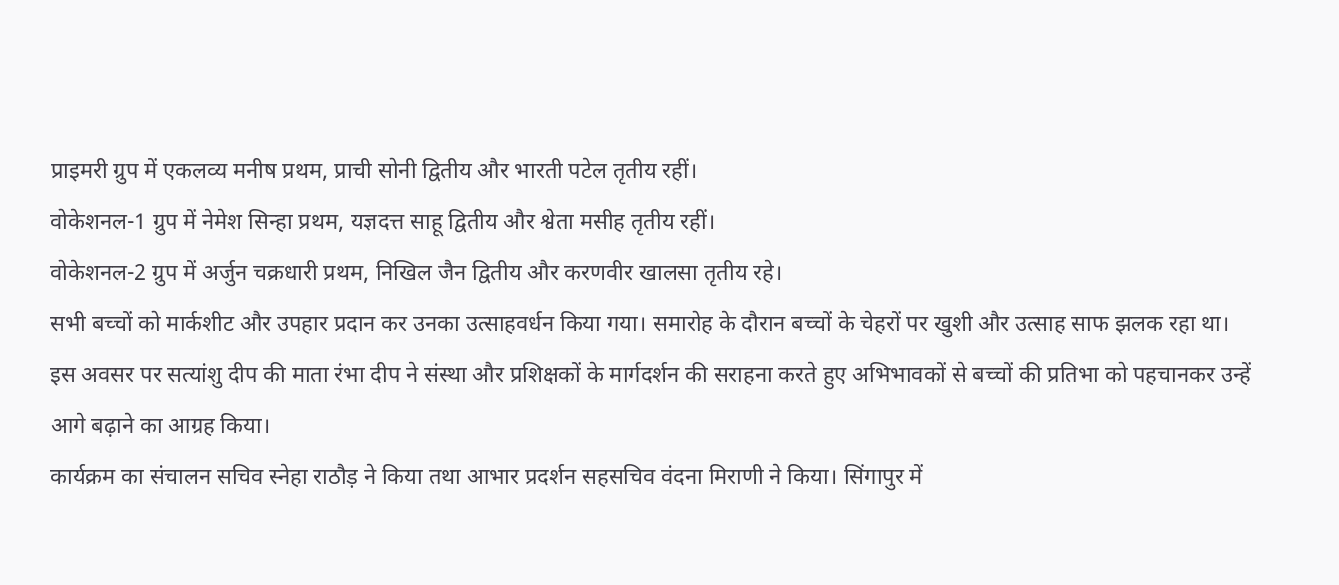प्राइमरी ग्रुप में एकलव्य मनीष प्रथम, प्राची सोनी द्वितीय और भारती पटेल तृतीय रहीं।
वोकेशनल-1 ग्रुप में नेमेश सिन्हा प्रथम, यज्ञदत्त साहू द्वितीय और श्वेता मसीह तृतीय रहीं।
वोकेशनल-2 ग्रुप में अर्जुन चक्रधारी प्रथम, निखिल जैन द्वितीय और करणवीर खालसा तृतीय रहे।
सभी बच्चों को मार्कशीट और उपहार प्रदान कर उनका उत्साहवर्धन किया गया। समारोह के दौरान बच्चों के चेहरों पर खुशी और उत्साह साफ झलक रहा था।
इस अवसर पर सत्यांशु दीप की माता रंभा दीप ने संस्था और प्रशिक्षकों के मार्गदर्शन की सराहना करते हुए अभिभावकों से बच्चों की प्रतिभा को पहचानकर उन्हें आगे बढ़ाने का आग्रह किया।
कार्यक्रम का संचालन सचिव स्नेहा राठौड़ ने किया तथा आभार प्रदर्शन सहसचिव वंदना मिराणी ने किया। सिंगापुर में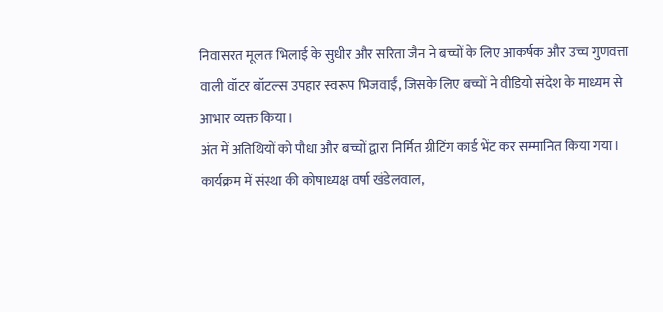निवासरत मूलतः भिलाई के सुधीर और सरिता जैन ने बच्चों के लिए आकर्षक और उच्च गुणवत्ता वाली वॉटर बॉटल्स उपहार स्वरूप भिजवाईं, जिसके लिए बच्चों ने वीडियो संदेश के माध्यम से आभार व्यक्त किया।
अंत में अतिथियों को पौधा और बच्चों द्वारा निर्मित ग्रीटिंग कार्ड भेंट कर सम्मानित किया गया। कार्यक्रम में संस्था की कोषाध्यक्ष वर्षा खंडेलवाल,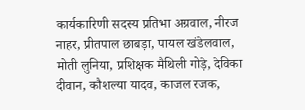कार्यकारिणी सदस्य प्रतिभा अग्रवाल, नीरज नाहर, प्रीतपाल छाबड़ा, पायल खंडेलवाल, मोती लुनिया, प्रशिक्षक मैथिली गोड़े, देविका दीवान, कौशल्या यादव, काजल रजक,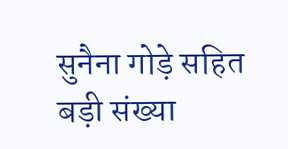सुनैना गोड़े सहित बड़ी संख्या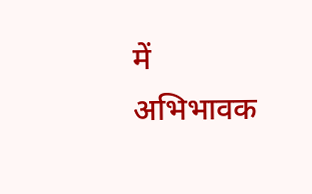में अभिभावक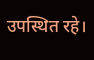उपस्थित रहे।